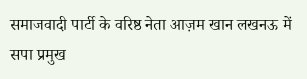समाजवादी पार्टी के वरिष्ठ नेता आज़म खान लखनऊ में सपा प्रमुख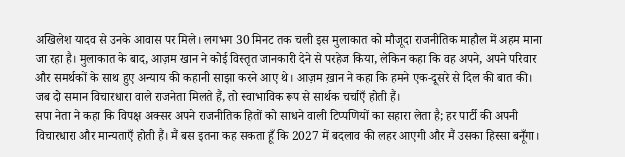अखिलेश यादव से उनके आवास पर मिले। लगभग 30 मिनट तक चली इस मुलाकात को मौजूदा राजनीतिक माहौल में अहम माना जा रहा है। मुलाकात के बाद, आज़म खान ने कोई विस्तृत जानकारी देने से परहेज किया, लेकिन कहा कि वह अपने, अपने परिवार और समर्थकों के साथ हुए अन्याय की कहानी साझा करने आए थे। आज़म ख़ान ने कहा कि हमने एक-दूसरे से दिल की बात की। जब दो समान विचारधारा वाले राजनेता मिलते हैं, तो स्वाभाविक रूप से सार्थक चर्चाएँ होती हैं।
सपा नेता ने कहा कि विपक्ष अक्सर अपने राजनीतिक हितों को साधने वाली टिप्पणियों का सहारा लेता है; हर पार्टी की अपनी विचारधारा और मान्यताएँ होती हैं। मैं बस इतना कह सकता हूँ कि 2027 में बदलाव की लहर आएगी और मैं उसका हिस्सा बनूँगा।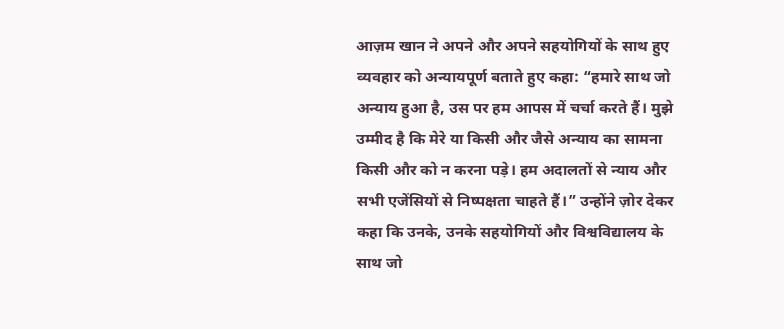आज़म खान ने अपने और अपने सहयोगियों के साथ हुए व्यवहार को अन्यायपूर्ण बताते हुए कहा: “हमारे साथ जो अन्याय हुआ है, उस पर हम आपस में चर्चा करते हैं। मुझे उम्मीद है कि मेरे या किसी और जैसे अन्याय का सामना किसी और को न करना पड़े। हम अदालतों से न्याय और सभी एजेंसियों से निष्पक्षता चाहते हैं।” उन्होंने ज़ोर देकर कहा कि उनके, उनके सहयोगियों और विश्वविद्यालय के साथ जो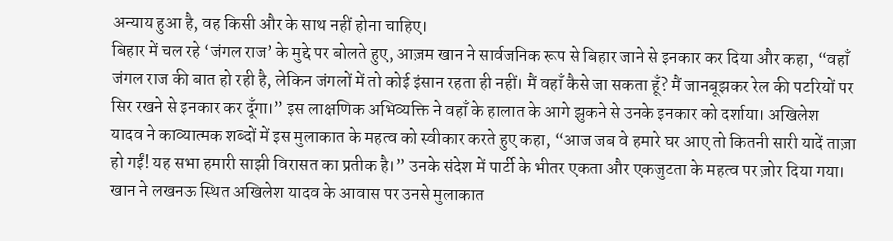अन्याय हुआ है, वह किसी और के साथ नहीं होना चाहिए।
बिहार में चल रहे ‘जंगल राज’ के मुद्दे पर बोलते हुए, आज़म खान ने सार्वजनिक रूप से बिहार जाने से इनकार कर दिया और कहा, “वहाँ जंगल राज की बात हो रही है, लेकिन जंगलों में तो कोई इंसान रहता ही नहीं। मैं वहाँ कैसे जा सकता हूँ? मैं जानबूझकर रेल की पटरियों पर सिर रखने से इनकार कर दूँगा।” इस लाक्षणिक अभिव्यक्ति ने वहाँ के हालात के आगे झुकने से उनके इनकार को दर्शाया। अखिलेश यादव ने काव्यात्मक शब्दों में इस मुलाकात के महत्व को स्वीकार करते हुए कहा, “आज जब वे हमारे घर आए तो कितनी सारी यादें ताज़ा हो गईं! यह सभा हमारी साझी विरासत का प्रतीक है।” उनके संदेश में पार्टी के भीतर एकता और एकजुटता के महत्व पर ज़ोर दिया गया।
खान ने लखनऊ स्थित अखिलेश यादव के आवास पर उनसे मुलाकात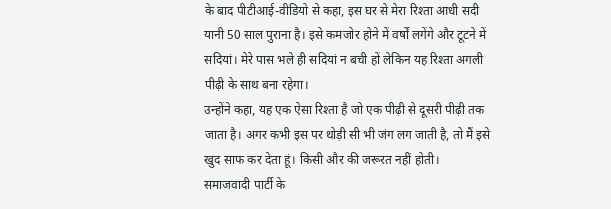के बाद पीटीआई-वीडियो से कहा, इस घर से मेरा रिश्ता आधी सदी यानी 50 साल पुराना है। इसे कमजोर होने में वर्षों लगेंगे और टूटने में सदियां। मेरे पास भले ही सदियां न बची हों लेकिन यह रिश्ता अगली पीढ़ी के साथ बना रहेगा।
उन्होंने कहा, यह एक ऐसा रिश्ता है जो एक पीढ़ी से दूसरी पीढ़ी तक जाता है। अगर कभी इस पर थोड़ी सी भी जंग लग जाती है, तो मैं इसे खुद साफ कर देता हूं। किसी और की जरूरत नहीं होती।
समाजवादी पार्टी के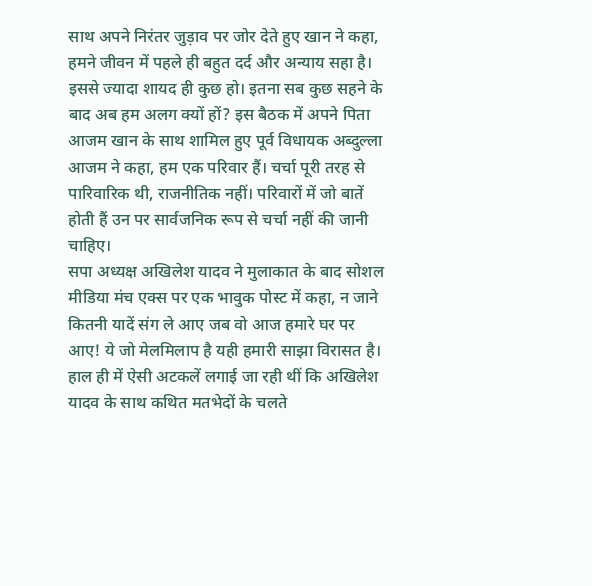साथ अपने निरंतर जुड़ाव पर जोर देते हुए खान ने कहा, हमने जीवन में पहले ही बहुत दर्द और अन्याय सहा है। इससे ज्यादा शायद ही कुछ हो। इतना सब कुछ सहने के बाद अब हम अलग क्यों हों? इस बैठक में अपने पिता आजम खान के साथ शामिल हुए पूर्व विधायक अब्दुल्ला आजम ने कहा, हम एक परिवार हैं। चर्चा पूरी तरह से पारिवारिक थी, राजनीतिक नहीं। परिवारों में जो बातें होती हैं उन पर सार्वजनिक रूप से चर्चा नहीं की जानी चाहिए।
सपा अध्यक्ष अखिलेश यादव ने मुलाकात के बाद सोशल मीडिया मंच एक्स पर एक भावुक पोस्ट में कहा, न जाने कितनी यादें संग ले आए जब वो आज हमारे घर पर आए! ये जो मेलमिलाप है यही हमारी साझा विरासत है। हाल ही में ऐसी अटकलें लगाई जा रही थीं कि अखिलेश यादव के साथ कथित मतभेदों के चलते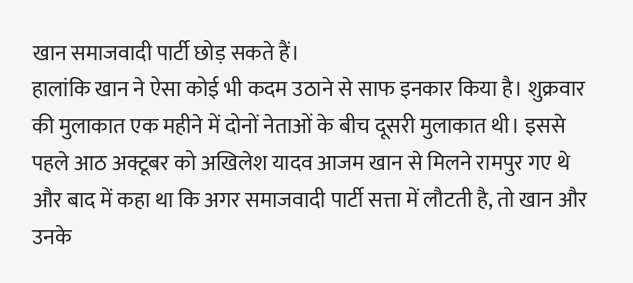खान समाजवादी पार्टी छोड़ सकते हैं।
हालांकि खान ने ऐसा कोई भी कदम उठाने से साफ इनकार किया है। शुक्रवार की मुलाकात एक महीने में दोनों नेताओं के बीच दूसरी मुलाकात थी। इससे पहले आठ अक्टूबर को अखिलेश यादव आजम खान से मिलने रामपुर गए थे और बाद में कहा था कि अगर समाजवादी पार्टी सत्ता में लौटती है, तो खान और उनके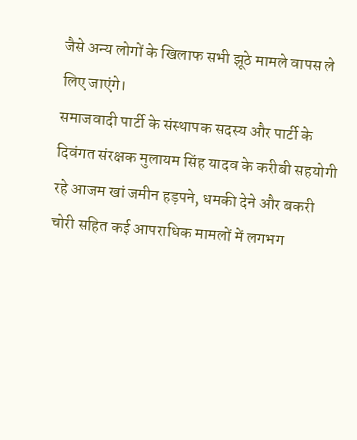जैसे अन्य लोगों के खिलाफ सभी झूठे मामले वापस ले लिए जाएंगे।
समाजवादी पार्टी के संस्थापक सदस्य और पार्टी के दिवंगत संरक्षक मुलायम सिंह यादव के करीबी सहयोगी रहे आजम खां जमीन हड़पने, धमकी देने और बकरी चोरी सहित कई आपराधिक मामलों में लगभग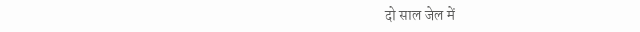दो साल जेल में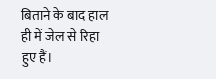बिताने के बाद हाल ही में जेल से रिहा हुए हैं।